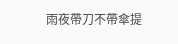雨夜帶刀不帶傘提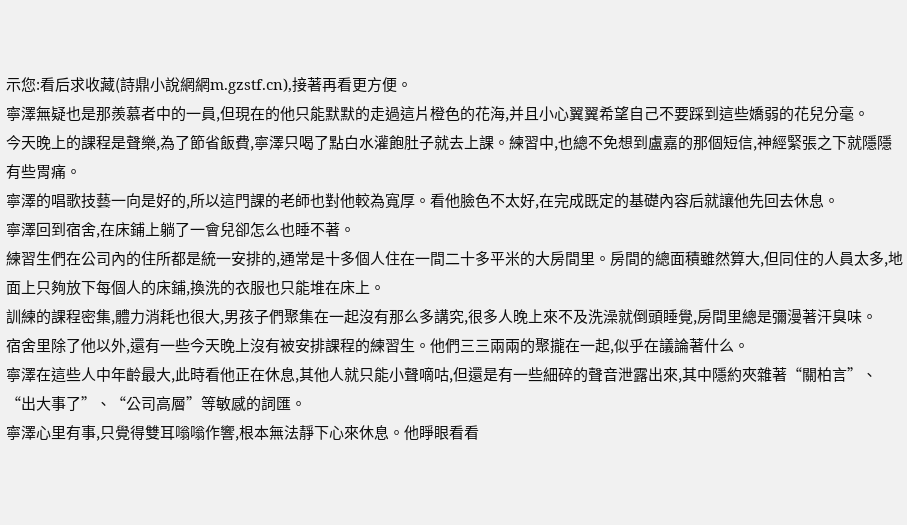示您:看后求收藏(詩鼎小說網網m.gzstf.cn),接著再看更方便。
寧澤無疑也是那羨慕者中的一員,但現在的他只能默默的走過這片橙色的花海,并且小心翼翼希望自己不要踩到這些嬌弱的花兒分毫。
今天晚上的課程是聲樂,為了節省飯費,寧澤只喝了點白水灌飽肚子就去上課。練習中,也總不免想到盧嘉的那個短信,神經緊張之下就隱隱有些胃痛。
寧澤的唱歌技藝一向是好的,所以這門課的老師也對他較為寬厚。看他臉色不太好,在完成既定的基礎內容后就讓他先回去休息。
寧澤回到宿舍,在床鋪上躺了一會兒卻怎么也睡不著。
練習生們在公司內的住所都是統一安排的,通常是十多個人住在一間二十多平米的大房間里。房間的總面積雖然算大,但同住的人員太多,地面上只夠放下每個人的床鋪,換洗的衣服也只能堆在床上。
訓練的課程密集,體力消耗也很大,男孩子們聚集在一起沒有那么多講究,很多人晚上來不及洗澡就倒頭睡覺,房間里總是彌漫著汗臭味。
宿舍里除了他以外,還有一些今天晚上沒有被安排課程的練習生。他們三三兩兩的聚攏在一起,似乎在議論著什么。
寧澤在這些人中年齡最大,此時看他正在休息,其他人就只能小聲嘀咕,但還是有一些細碎的聲音泄露出來,其中隱約夾雜著“關柏言”、“出大事了”、“公司高層”等敏感的詞匯。
寧澤心里有事,只覺得雙耳嗡嗡作響,根本無法靜下心來休息。他睜眼看看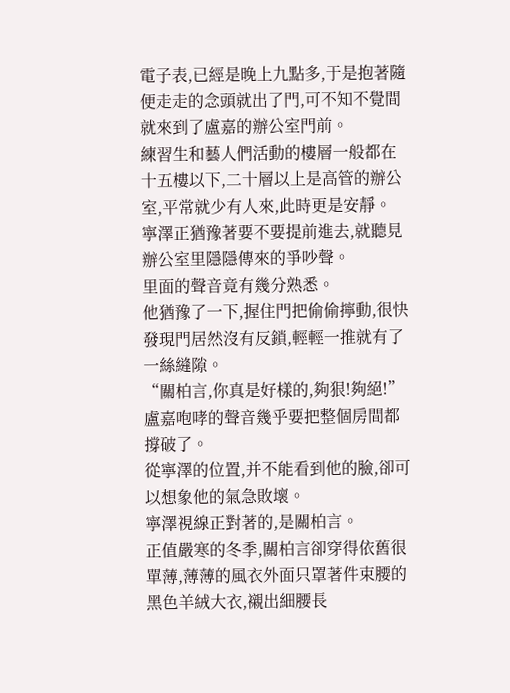電子表,已經是晚上九點多,于是抱著隨便走走的念頭就出了門,可不知不覺間就來到了盧嘉的辦公室門前。
練習生和藝人們活動的樓層一般都在十五樓以下,二十層以上是高管的辦公室,平常就少有人來,此時更是安靜。
寧澤正猶豫著要不要提前進去,就聽見辦公室里隱隱傳來的爭吵聲。
里面的聲音竟有幾分熟悉。
他猶豫了一下,握住門把偷偷擰動,很快發現門居然沒有反鎖,輕輕一推就有了一絲縫隙。
“關柏言,你真是好樣的,夠狠!夠絕!”盧嘉咆哮的聲音幾乎要把整個房間都撐破了。
從寧澤的位置,并不能看到他的臉,卻可以想象他的氣急敗壞。
寧澤視線正對著的,是關柏言。
正值嚴寒的冬季,關柏言卻穿得依舊很單薄,薄薄的風衣外面只罩著件束腰的黑色羊絨大衣,襯出細腰長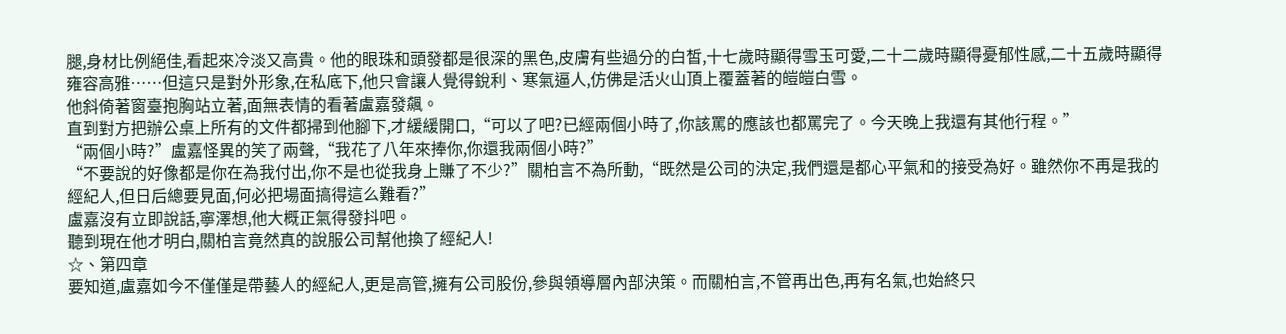腿,身材比例絕佳,看起來冷淡又高貴。他的眼珠和頭發都是很深的黑色,皮膚有些過分的白皙,十七歲時顯得雪玉可愛,二十二歲時顯得憂郁性感,二十五歲時顯得雍容高雅……但這只是對外形象,在私底下,他只會讓人覺得銳利、寒氣逼人,仿佛是活火山頂上覆蓋著的皚皚白雪。
他斜倚著窗臺抱胸站立著,面無表情的看著盧嘉發飆。
直到對方把辦公桌上所有的文件都掃到他腳下,才緩緩開口,“可以了吧?已經兩個小時了,你該罵的應該也都罵完了。今天晚上我還有其他行程。”
“兩個小時?”盧嘉怪異的笑了兩聲,“我花了八年來捧你,你還我兩個小時?”
“不要說的好像都是你在為我付出,你不是也從我身上賺了不少?”關柏言不為所動,“既然是公司的決定,我們還是都心平氣和的接受為好。雖然你不再是我的經紀人,但日后總要見面,何必把場面搞得這么難看?”
盧嘉沒有立即說話,寧澤想,他大概正氣得發抖吧。
聽到現在他才明白,關柏言竟然真的說服公司幫他換了經紀人!
☆、第四章
要知道,盧嘉如今不僅僅是帶藝人的經紀人,更是高管,擁有公司股份,參與領導層內部決策。而關柏言,不管再出色,再有名氣,也始終只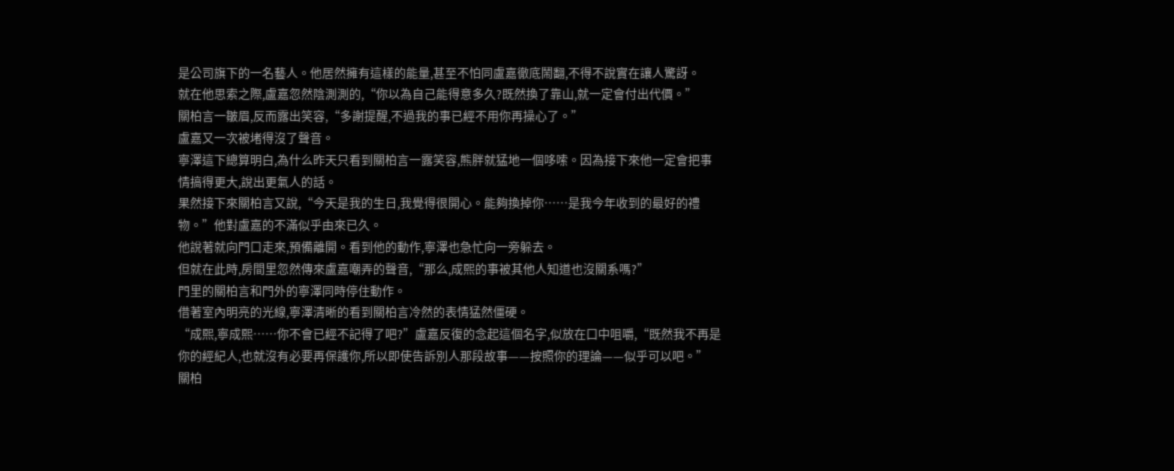是公司旗下的一名藝人。他居然擁有這樣的能量,甚至不怕同盧嘉徹底鬧翻,不得不說實在讓人驚訝。
就在他思索之際,盧嘉忽然陰測測的,“你以為自己能得意多久?既然換了靠山,就一定會付出代價。”
關柏言一皺眉,反而露出笑容,“多謝提醒,不過我的事已經不用你再操心了。”
盧嘉又一次被堵得沒了聲音。
寧澤這下總算明白,為什么昨天只看到關柏言一露笑容,熊胖就猛地一個哆嗦。因為接下來他一定會把事情搞得更大,說出更氣人的話。
果然接下來關柏言又說,“今天是我的生日,我覺得很開心。能夠換掉你……是我今年收到的最好的禮物。”他對盧嘉的不滿似乎由來已久。
他說著就向門口走來,預備離開。看到他的動作,寧澤也急忙向一旁躲去。
但就在此時,房間里忽然傳來盧嘉嘲弄的聲音,“那么,成熙的事被其他人知道也沒關系嗎?”
門里的關柏言和門外的寧澤同時停住動作。
借著室內明亮的光線,寧澤清晰的看到關柏言冷然的表情猛然僵硬。
“成熙,寧成熙……你不會已經不記得了吧?”盧嘉反復的念起這個名字,似放在口中咀嚼,“既然我不再是你的經紀人,也就沒有必要再保護你,所以即使告訴別人那段故事——按照你的理論——似乎可以吧。”
關柏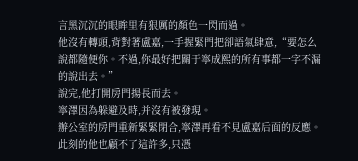言黑沉沉的眼眸里有狠厲的顏色一閃而過。
他沒有轉頭,背對著盧嘉,一手握緊門把卻語氣肆意,“要怎么說都隨便你。不過,你最好把關于寧成熙的所有事都一字不漏的說出去。”
說完,他打開房門揚長而去。
寧澤因為躲避及時,并沒有被發現。
辦公室的房門重新緊緊閉合,寧澤再看不見盧嘉后面的反應。
此刻的他也顧不了這許多,只憑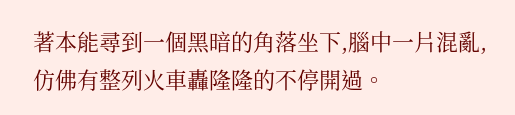著本能尋到一個黑暗的角落坐下,腦中一片混亂,仿佛有整列火車轟隆隆的不停開過。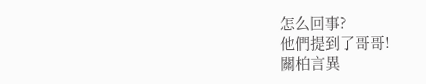怎么回事?
他們提到了哥哥!
關柏言異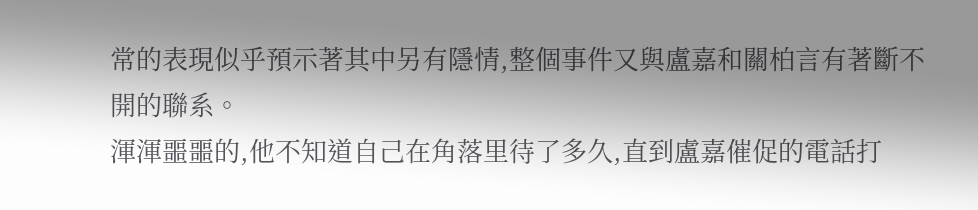常的表現似乎預示著其中另有隱情,整個事件又與盧嘉和關柏言有著斷不開的聯系。
渾渾噩噩的,他不知道自己在角落里待了多久,直到盧嘉催促的電話打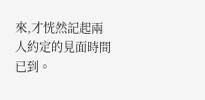來,才恍然記起兩人約定的見面時間已到。